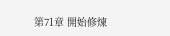第71章 開始修煉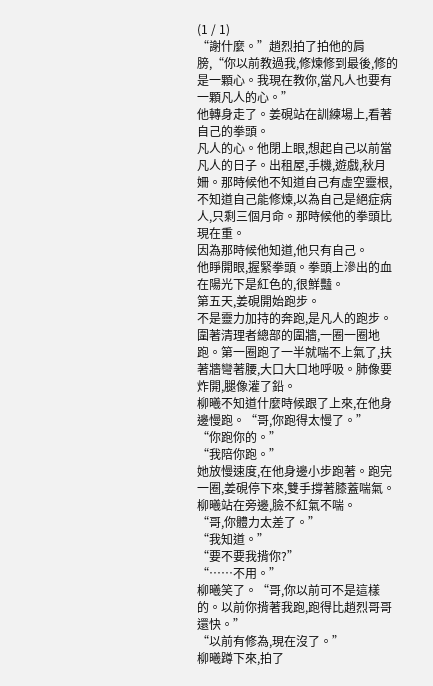(1 / 1)
“謝什麼。”趙烈拍了拍他的肩膀,“你以前教過我,修煉修到最後,修的是一顆心。我現在教你,當凡人也要有一顆凡人的心。”
他轉身走了。姜硯站在訓練場上,看著自己的拳頭。
凡人的心。他閉上眼,想起自己以前當凡人的日子。出租屋,手機,遊戲,秋月姍。那時候他不知道自己有虛空靈根,不知道自己能修煉,以為自己是絕症病人,只剩三個月命。那時候他的拳頭比現在重。
因為那時候他知道,他只有自己。
他睜開眼,握緊拳頭。拳頭上滲出的血在陽光下是紅色的,很鮮豔。
第五天,姜硯開始跑步。
不是靈力加持的奔跑,是凡人的跑步。圍著清理者總部的圍牆,一圈一圈地跑。第一圈跑了一半就喘不上氣了,扶著牆彎著腰,大口大口地呼吸。肺像要炸開,腿像灌了鉛。
柳曦不知道什麼時候跟了上來,在他身邊慢跑。“哥,你跑得太慢了。”
“你跑你的。”
“我陪你跑。”
她放慢速度,在他身邊小步跑著。跑完一圈,姜硯停下來,雙手撐著膝蓋喘氣。柳曦站在旁邊,臉不紅氣不喘。
“哥,你體力太差了。”
“我知道。”
“要不要我揹你?”
“……不用。”
柳曦笑了。“哥,你以前可不是這樣的。以前你揹著我跑,跑得比趙烈哥哥還快。”
“以前有修為,現在沒了。”
柳曦蹲下來,拍了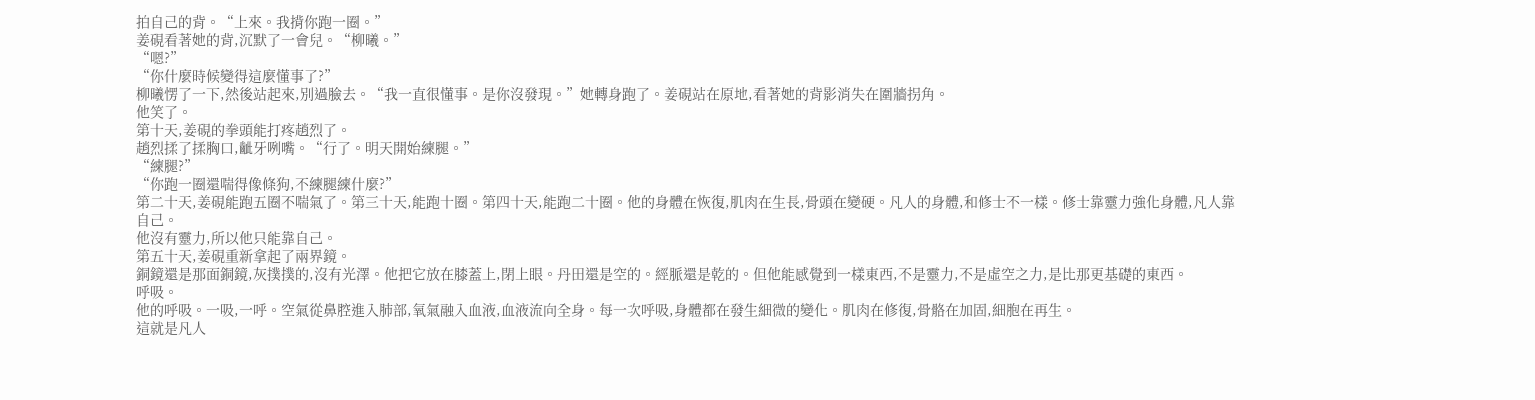拍自己的背。“上來。我揹你跑一圈。”
姜硯看著她的背,沉默了一會兒。“柳曦。”
“嗯?”
“你什麼時候變得這麼懂事了?”
柳曦愣了一下,然後站起來,別過臉去。“我一直很懂事。是你沒發現。”她轉身跑了。姜硯站在原地,看著她的背影消失在圍牆拐角。
他笑了。
第十天,姜硯的拳頭能打疼趙烈了。
趙烈揉了揉胸口,齜牙咧嘴。“行了。明天開始練腿。”
“練腿?”
“你跑一圈還喘得像條狗,不練腿練什麼?”
第二十天,姜硯能跑五圈不喘氣了。第三十天,能跑十圈。第四十天,能跑二十圈。他的身體在恢復,肌肉在生長,骨頭在變硬。凡人的身體,和修士不一樣。修士靠靈力強化身體,凡人靠自己。
他沒有靈力,所以他只能靠自己。
第五十天,姜硯重新拿起了兩界鏡。
銅鏡還是那面銅鏡,灰撲撲的,沒有光澤。他把它放在膝蓋上,閉上眼。丹田還是空的。經脈還是乾的。但他能感覺到一樣東西,不是靈力,不是虛空之力,是比那更基礎的東西。
呼吸。
他的呼吸。一吸,一呼。空氣從鼻腔進入肺部,氧氣融入血液,血液流向全身。每一次呼吸,身體都在發生細微的變化。肌肉在修復,骨骼在加固,細胞在再生。
這就是凡人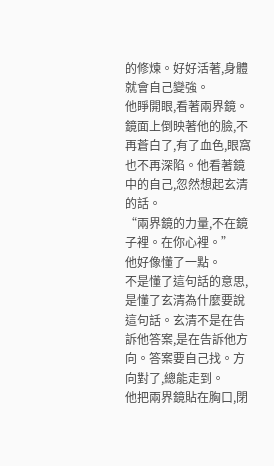的修煉。好好活著,身體就會自己變強。
他睜開眼,看著兩界鏡。鏡面上倒映著他的臉,不再蒼白了,有了血色,眼窩也不再深陷。他看著鏡中的自己,忽然想起玄清的話。
“兩界鏡的力量,不在鏡子裡。在你心裡。”
他好像懂了一點。
不是懂了這句話的意思,是懂了玄清為什麼要說這句話。玄清不是在告訴他答案,是在告訴他方向。答案要自己找。方向對了,總能走到。
他把兩界鏡貼在胸口,閉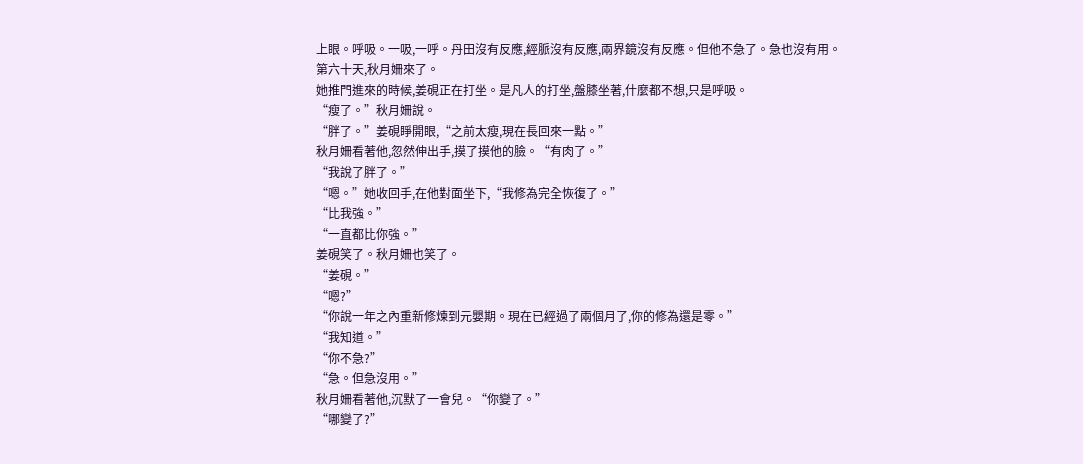上眼。呼吸。一吸,一呼。丹田沒有反應,經脈沒有反應,兩界鏡沒有反應。但他不急了。急也沒有用。
第六十天,秋月姍來了。
她推門進來的時候,姜硯正在打坐。是凡人的打坐,盤膝坐著,什麼都不想,只是呼吸。
“瘦了。”秋月姍說。
“胖了。”姜硯睜開眼,“之前太瘦,現在長回來一點。”
秋月姍看著他,忽然伸出手,摸了摸他的臉。“有肉了。”
“我說了胖了。”
“嗯。”她收回手,在他對面坐下,“我修為完全恢復了。”
“比我強。”
“一直都比你強。”
姜硯笑了。秋月姍也笑了。
“姜硯。”
“嗯?”
“你說一年之內重新修煉到元嬰期。現在已經過了兩個月了,你的修為還是零。”
“我知道。”
“你不急?”
“急。但急沒用。”
秋月姍看著他,沉默了一會兒。“你變了。”
“哪變了?”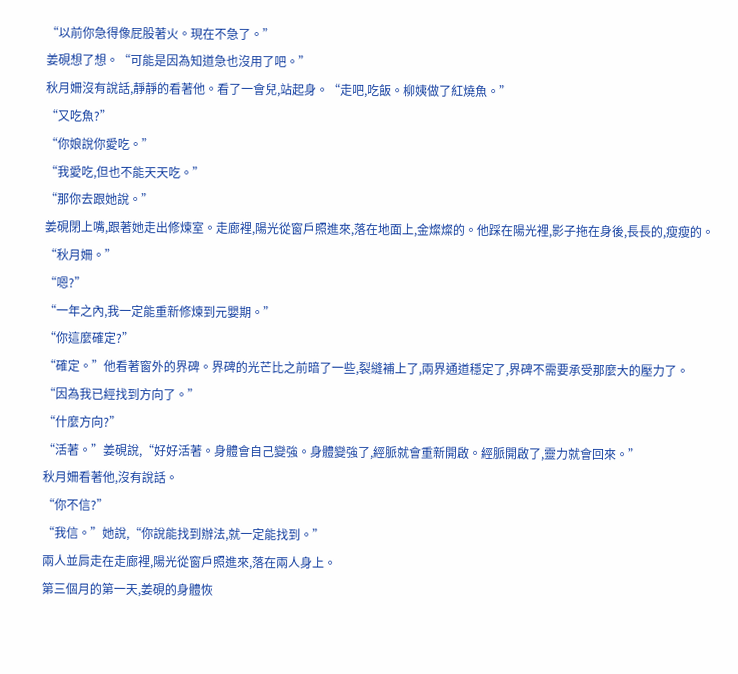“以前你急得像屁股著火。現在不急了。”
姜硯想了想。“可能是因為知道急也沒用了吧。”
秋月姍沒有說話,靜靜的看著他。看了一會兒,站起身。“走吧,吃飯。柳姨做了紅燒魚。”
“又吃魚?”
“你娘說你愛吃。”
“我愛吃,但也不能天天吃。”
“那你去跟她說。”
姜硯閉上嘴,跟著她走出修煉室。走廊裡,陽光從窗戶照進來,落在地面上,金燦燦的。他踩在陽光裡,影子拖在身後,長長的,瘦瘦的。
“秋月姍。”
“嗯?”
“一年之內,我一定能重新修煉到元嬰期。”
“你這麼確定?”
“確定。”他看著窗外的界碑。界碑的光芒比之前暗了一些,裂縫補上了,兩界通道穩定了,界碑不需要承受那麼大的壓力了。
“因為我已經找到方向了。”
“什麼方向?”
“活著。”姜硯說,“好好活著。身體會自己變強。身體變強了,經脈就會重新開啟。經脈開啟了,靈力就會回來。”
秋月姍看著他,沒有說話。
“你不信?”
“我信。”她說,“你說能找到辦法,就一定能找到。”
兩人並肩走在走廊裡,陽光從窗戶照進來,落在兩人身上。
第三個月的第一天,姜硯的身體恢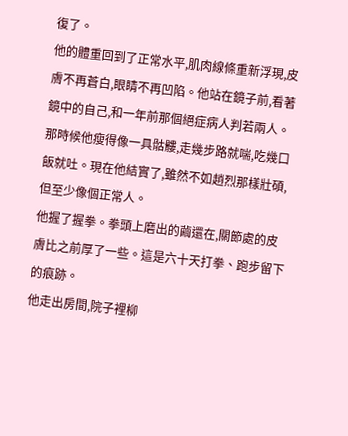復了。
他的體重回到了正常水平,肌肉線條重新浮現,皮膚不再蒼白,眼睛不再凹陷。他站在鏡子前,看著鏡中的自己,和一年前那個絕症病人判若兩人。
那時候他瘦得像一具骷髏,走幾步路就喘,吃幾口飯就吐。現在他結實了,雖然不如趙烈那樣壯碩,但至少像個正常人。
他握了握拳。拳頭上磨出的繭還在,關節處的皮膚比之前厚了一些。這是六十天打拳、跑步留下的痕跡。
他走出房間,院子裡柳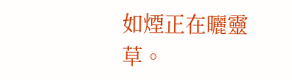如煙正在曬靈草。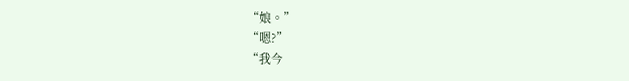“娘。”
“嗯?”
“我今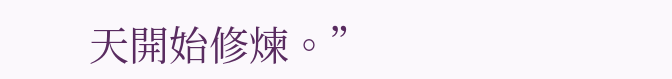天開始修煉。”